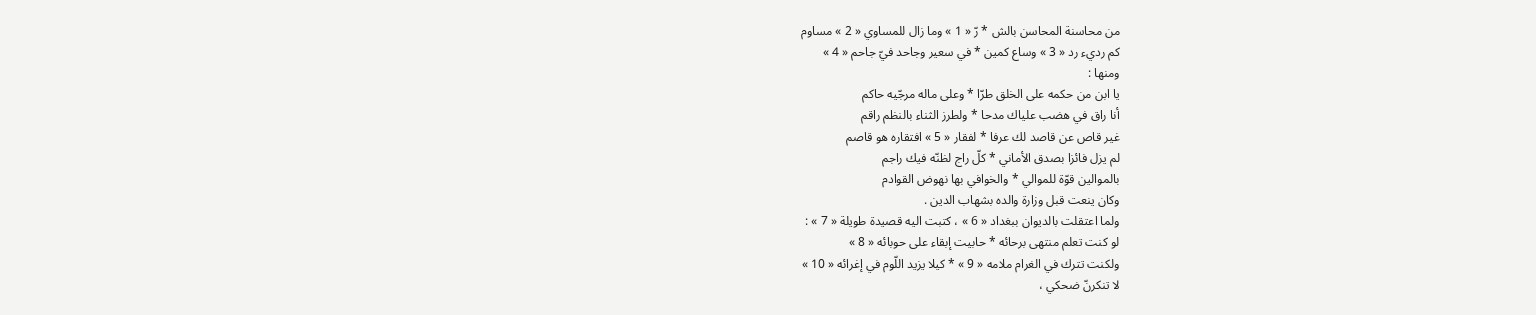من محاسنة المحاسن بالش * رّ « 1 » وما زال للمساوي « 2 » مساوم
كم رديء رد « 3 » وساع كمين * في سعير وجاحد فيّ جاحم « 4 »
ومنها :
يا ابن من حكمه على الخلق طرّا * وعلى ماله مرجّيه حاكم
أنا راق في هضب علياك مدحا * ولطرز الثناء بالنظم راقم
غير قاص عن قاصد لك عرفا * لفقار « 5 » افتقاره هو قاصم
لم يزل فائزا بصدق الأماني * كلّ راج لظنّه فيك راجم
بالموالين قوّة للموالي * والخوافي بها نهوض القوادم
وكان ينعت قبل وزارة والده بشهاب الدين .
ولما اعتقلت بالديوان ببغداد « 6 » ، كتبت اليه قصيدة طويلة « 7 » :
لو كنت تعلم منتهى برحائه * حابيت إبقاء على حوبائه « 8 »
ولكنت تترك في الغرام ملامه « 9 » * كيلا يزيد اللّوم في إغرائه « 10 »
لا تنكرنّ ضحكي ،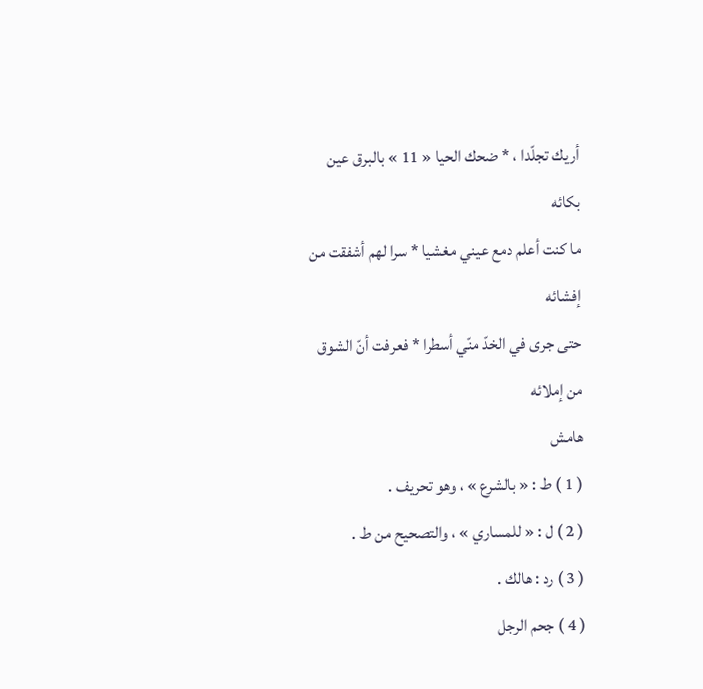أريك تجلّدا ، * ضحك الحيا « 11 » بالبرق عين بكائه
ما كنت أعلم دمع عيني مغشيا * سرا لهم أشفقت من إفشائه
حتى جرى في الخدّ منّي أسطرا * فعرفت أنّ الشوق من إملائه
هامش
( 1 ) ط : « بالشرع » ، وهو تحريف .
( 2 ) ل : « للمساري » ، والتصحيح من ط .
( 3 ) رد : هالك .
( 4 ) جحم الرجل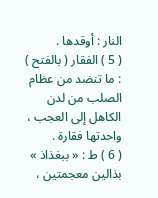النار : أوقدها .
( 5 ) الفقار ( بالفتح ) : ما تنضد من عظام الصلب من لدن الكاهل إلى العجب ، واحدتها فقارة .
( 6 ) ط : « ببغذاذ » بذالين معجمتين ،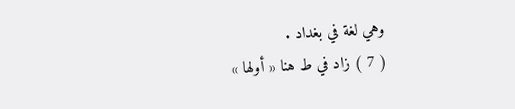وهي لغة في بغداد .
( 7 ) زاد في ط هنا « أولها »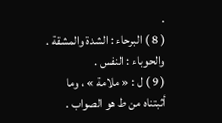.
( 8 ) البرحاء : الشدة والمشقة . والحوباء : النفس .
( 9 ) ل : « ملامة » ، وما أثبتناه من ط هو الصواب .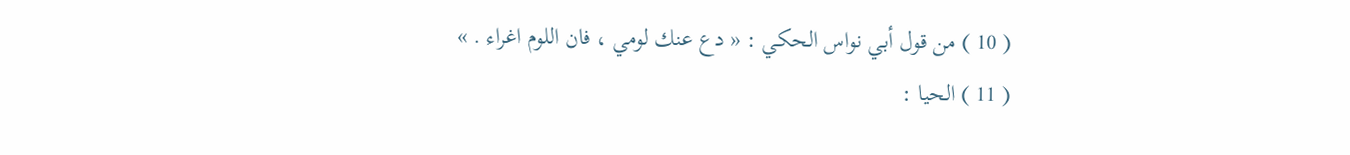( 10 ) من قول أبي نواس الحكي : « دع عنك لومي ، فان اللوم اغراء . »
( 11 ) الحيا :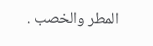المطر والخصب .